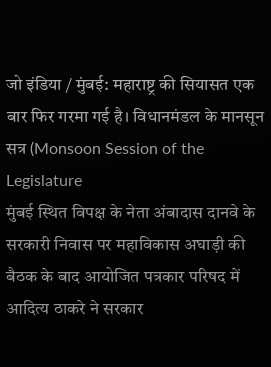जो इंडिया / मुंबई: महाराष्ट्र की सियासत एक बार फिर गरमा गई है। विधानमंडल के मानसून सत्र (Monsoon Session of the Legislature
मुंबई स्थित विपक्ष के नेता अंबादास दानवे के सरकारी निवास पर महाविकास अघाड़ी की बैठक के बाद आयोजित पत्रकार परिषद में आदित्य ठाकरे ने सरकार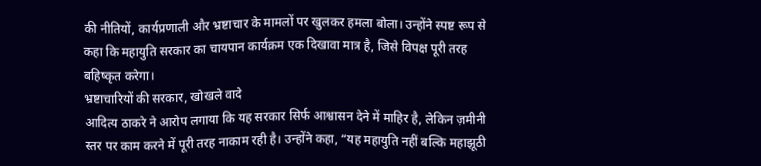की नीतियों, कार्यप्रणाली और भ्रष्टाचार के मामलों पर खुलकर हमला बोला। उन्होंने स्पष्ट रूप से कहा कि महायुति सरकार का चायपान कार्यक्रम एक दिखावा मात्र है, जिसे विपक्ष पूरी तरह बहिष्कृत करेगा।
भ्रष्टाचारियों की सरकार, खोखले वादे
आदित्य ठाकरे ने आरोप लगाया कि यह सरकार सिर्फ आश्वासन देने में माहिर है, लेकिन ज़मीनी स्तर पर काम करने में पूरी तरह नाकाम रही है। उन्होंने कहा, “यह महायुति नहीं बल्कि महाझूठी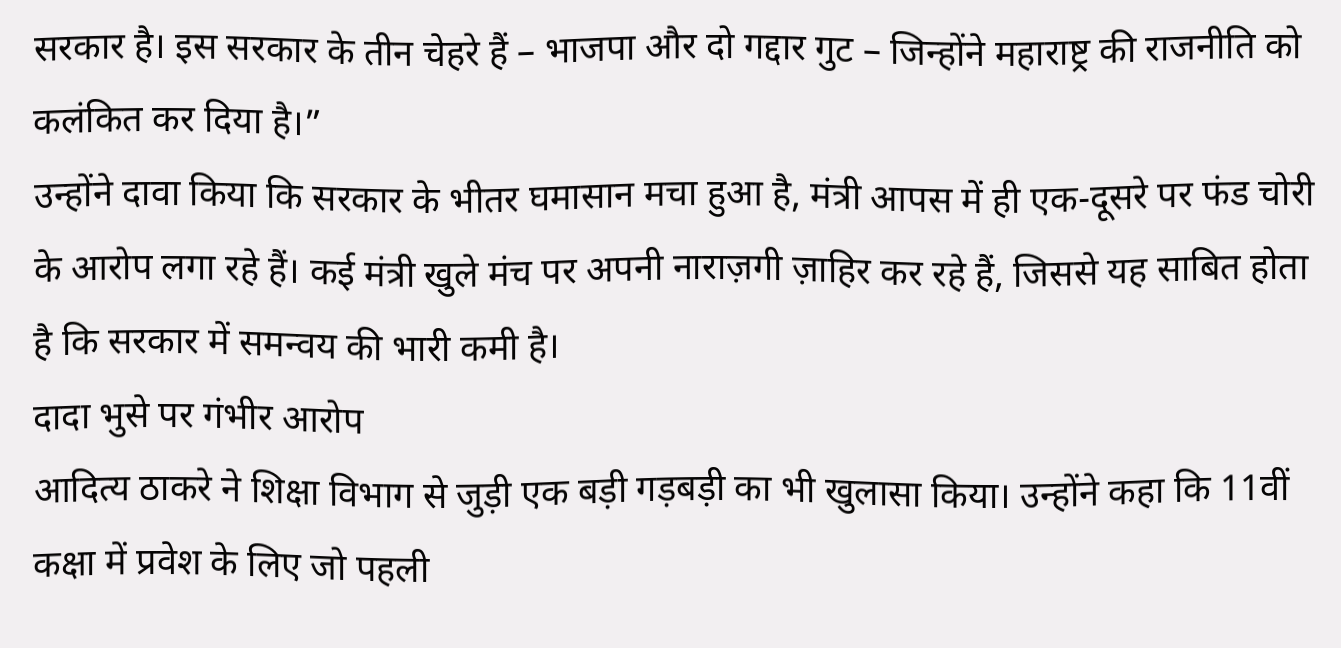सरकार है। इस सरकार के तीन चेहरे हैं – भाजपा और दो गद्दार गुट – जिन्होंने महाराष्ट्र की राजनीति को कलंकित कर दिया है।”
उन्होंने दावा किया कि सरकार के भीतर घमासान मचा हुआ है, मंत्री आपस में ही एक-दूसरे पर फंड चोरी के आरोप लगा रहे हैं। कई मंत्री खुले मंच पर अपनी नाराज़गी ज़ाहिर कर रहे हैं, जिससे यह साबित होता है कि सरकार में समन्वय की भारी कमी है।
दादा भुसे पर गंभीर आरोप
आदित्य ठाकरे ने शिक्षा विभाग से जुड़ी एक बड़ी गड़बड़ी का भी खुलासा किया। उन्होंने कहा कि 11वीं कक्षा में प्रवेश के लिए जो पहली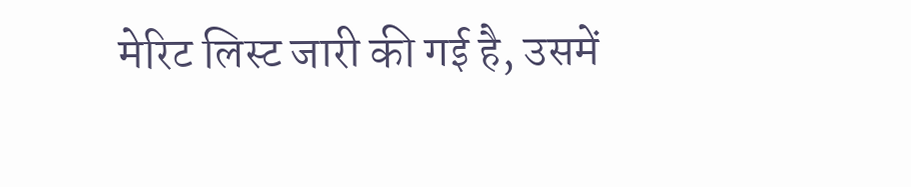मेरिट लिस्ट जारी की गई है, उसमें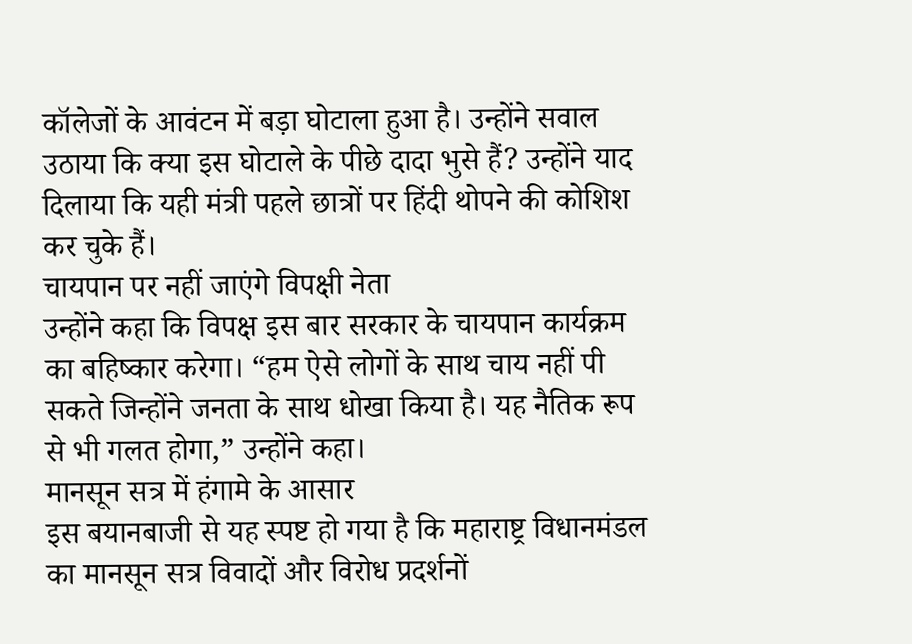कॉलेजों के आवंटन में बड़ा घोटाला हुआ है। उन्होंने सवाल उठाया कि क्या इस घोटाले के पीछे दादा भुसे हैं? उन्होंने याद दिलाया कि यही मंत्री पहले छात्रों पर हिंदी थोपने की कोशिश कर चुके हैं।
चायपान पर नहीं जाएंगे विपक्षी नेता
उन्होंने कहा कि विपक्ष इस बार सरकार के चायपान कार्यक्रम का बहिष्कार करेगा। “हम ऐसे लोगों के साथ चाय नहीं पी सकते जिन्होंने जनता के साथ धोखा किया है। यह नैतिक रूप से भी गलत होगा,” उन्होंने कहा।
मानसून सत्र में हंगामे के आसार
इस बयानबाजी से यह स्पष्ट हो गया है कि महाराष्ट्र विधानमंडल का मानसून सत्र विवादों और विरोध प्रदर्शनों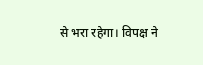से भरा रहेगा। विपक्ष ने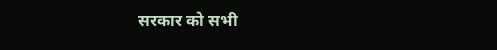सरकार को सभी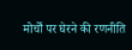मोर्चों पर घेरने की रणनीति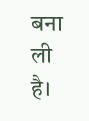बना ली है।